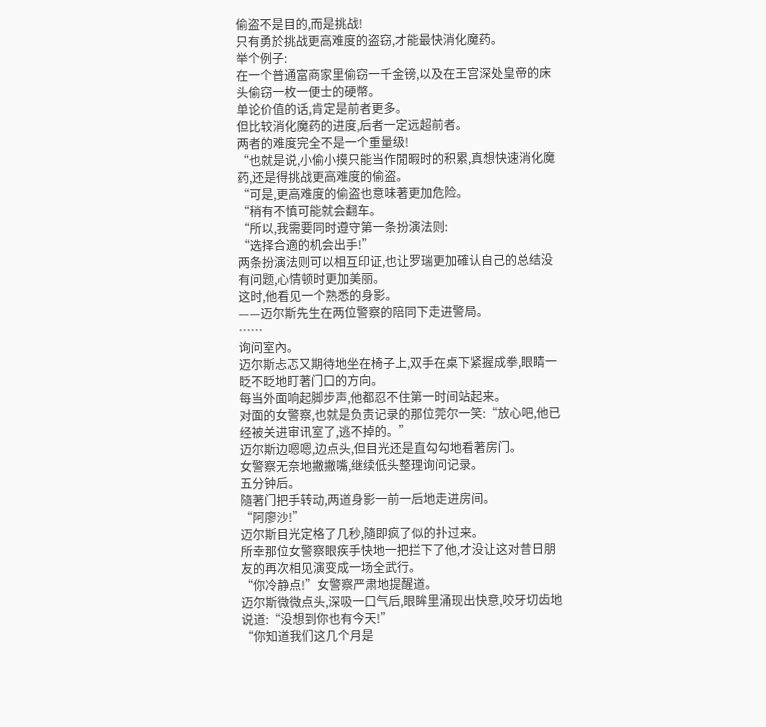偷盗不是目的,而是挑战!
只有勇於挑战更高难度的盗窃,才能最快消化魔药。
举个例子:
在一个普通富商家里偷窃一千金镑,以及在王宫深处皇帝的床头偷窃一枚一便士的硬幣。
单论价值的话,肯定是前者更多。
但比较消化魔药的进度,后者一定远超前者。
两者的难度完全不是一个重量级!
“也就是说,小偷小摸只能当作閒暇时的积累,真想快速消化魔药,还是得挑战更高难度的偷盗。
“可是,更高难度的偷盗也意味著更加危险。
“稍有不慎可能就会翻车。
“所以,我需要同时遵守第一条扮演法则:
“选择合適的机会出手!”
两条扮演法则可以相互印证,也让罗瑞更加確认自己的总结没有问题,心情顿时更加美丽。
这时,他看见一个熟悉的身影。
——迈尔斯先生在两位警察的陪同下走进警局。
……
询问室內。
迈尔斯忐忑又期待地坐在椅子上,双手在桌下紧握成拳,眼睛一眨不眨地盯著门口的方向。
每当外面响起脚步声,他都忍不住第一时间站起来。
对面的女警察,也就是负责记录的那位莞尔一笑:“放心吧,他已经被关进审讯室了,逃不掉的。”
迈尔斯边嗯嗯,边点头,但目光还是直勾勾地看著房门。
女警察无奈地撇撇嘴,继续低头整理询问记录。
五分钟后。
隨著门把手转动,两道身影一前一后地走进房间。
“阿廖沙!”
迈尔斯目光定格了几秒,隨即疯了似的扑过来。
所幸那位女警察眼疾手快地一把拦下了他,才没让这对昔日朋友的再次相见演变成一场全武行。
“你冷静点!”女警察严肃地提醒道。
迈尔斯微微点头,深吸一口气后,眼眸里涌现出快意,咬牙切齿地说道:“没想到你也有今天!”
“你知道我们这几个月是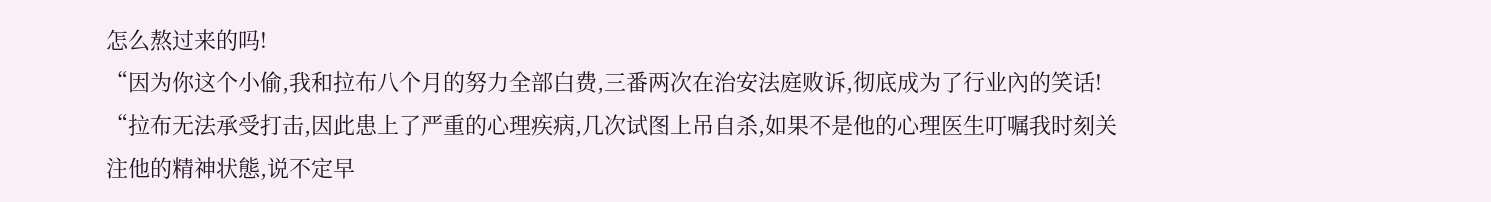怎么熬过来的吗!
“因为你这个小偷,我和拉布八个月的努力全部白费,三番两次在治安法庭败诉,彻底成为了行业內的笑话!
“拉布无法承受打击,因此患上了严重的心理疾病,几次试图上吊自杀,如果不是他的心理医生叮嘱我时刻关注他的精神状態,说不定早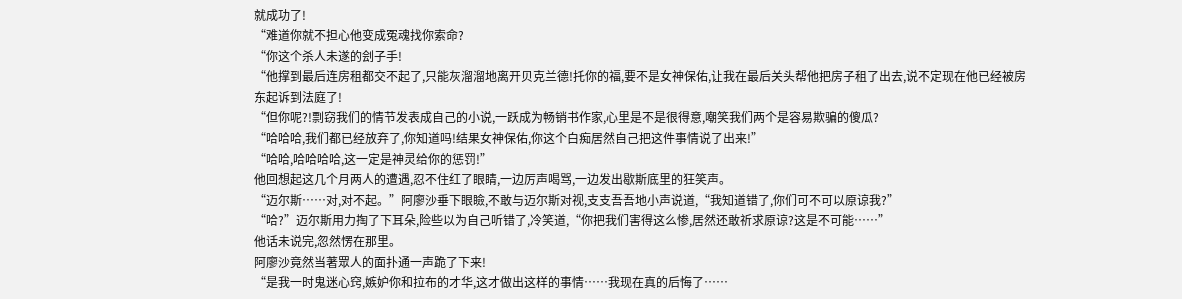就成功了!
“难道你就不担心他变成冤魂找你索命?
“你这个杀人未遂的刽子手!
“他撑到最后连房租都交不起了,只能灰溜溜地离开贝克兰德!托你的福,要不是女神保佑,让我在最后关头帮他把房子租了出去,说不定现在他已经被房东起诉到法庭了!
“但你呢?!剽窃我们的情节发表成自己的小说,一跃成为畅销书作家,心里是不是很得意,嘲笑我们两个是容易欺骗的傻瓜?
“哈哈哈,我们都已经放弃了,你知道吗!结果女神保佑,你这个白痴居然自己把这件事情说了出来!”
“哈哈,哈哈哈哈,这一定是神灵给你的惩罚!”
他回想起这几个月两人的遭遇,忍不住红了眼睛,一边厉声喝骂,一边发出歇斯底里的狂笑声。
“迈尔斯……对,对不起。”阿廖沙垂下眼瞼,不敢与迈尔斯对视,支支吾吾地小声说道,“我知道错了,你们可不可以原谅我?”
“哈?”迈尔斯用力掏了下耳朵,险些以为自己听错了,冷笑道,“你把我们害得这么惨,居然还敢祈求原谅?这是不可能……”
他话未说完,忽然愣在那里。
阿廖沙竟然当著眾人的面扑通一声跪了下来!
“是我一时鬼迷心窍,嫉妒你和拉布的才华,这才做出这样的事情……我现在真的后悔了……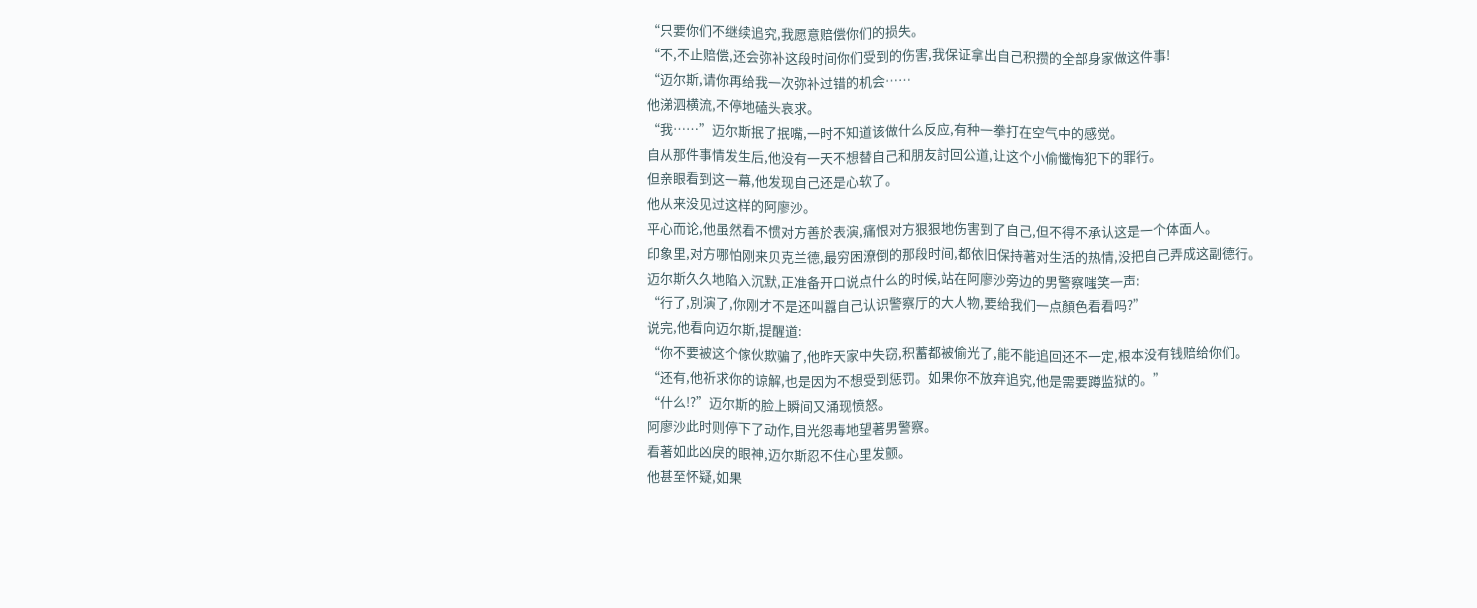“只要你们不继续追究,我愿意赔偿你们的损失。
“不,不止赔偿,还会弥补这段时间你们受到的伤害,我保证拿出自己积攒的全部身家做这件事!
“迈尔斯,请你再给我一次弥补过错的机会……
他涕泗横流,不停地磕头哀求。
“我……”迈尔斯抿了抿嘴,一时不知道该做什么反应,有种一拳打在空气中的感觉。
自从那件事情发生后,他没有一天不想替自己和朋友討回公道,让这个小偷懺悔犯下的罪行。
但亲眼看到这一幕,他发现自己还是心软了。
他从来没见过这样的阿廖沙。
平心而论,他虽然看不惯对方善於表演,痛恨对方狠狠地伤害到了自己,但不得不承认这是一个体面人。
印象里,对方哪怕刚来贝克兰德,最穷困潦倒的那段时间,都依旧保持著对生活的热情,没把自己弄成这副德行。
迈尔斯久久地陷入沉默,正准备开口说点什么的时候,站在阿廖沙旁边的男警察嗤笑一声:
“行了,別演了,你刚才不是还叫囂自己认识警察厅的大人物,要给我们一点顏色看看吗?”
说完,他看向迈尔斯,提醒道:
“你不要被这个傢伙欺骗了,他昨天家中失窃,积蓄都被偷光了,能不能追回还不一定,根本没有钱赔给你们。
“还有,他祈求你的谅解,也是因为不想受到惩罚。如果你不放弃追究,他是需要蹲监狱的。”
“什么!?”迈尔斯的脸上瞬间又涌现愤怒。
阿廖沙此时则停下了动作,目光怨毒地望著男警察。
看著如此凶戾的眼神,迈尔斯忍不住心里发颤。
他甚至怀疑,如果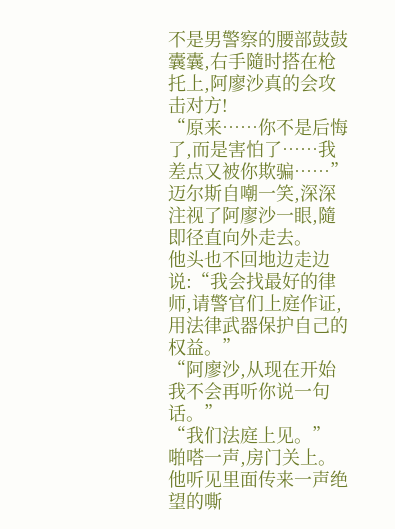不是男警察的腰部鼓鼓囊囊,右手隨时搭在枪托上,阿廖沙真的会攻击对方!
“原来……你不是后悔了,而是害怕了……我差点又被你欺骗……”迈尔斯自嘲一笑,深深注视了阿廖沙一眼,隨即径直向外走去。
他头也不回地边走边说:“我会找最好的律师,请警官们上庭作证,用法律武器保护自己的权益。”
“阿廖沙,从现在开始我不会再听你说一句话。”
“我们法庭上见。”
啪嗒一声,房门关上。
他听见里面传来一声绝望的嘶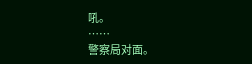吼。
……
警察局对面。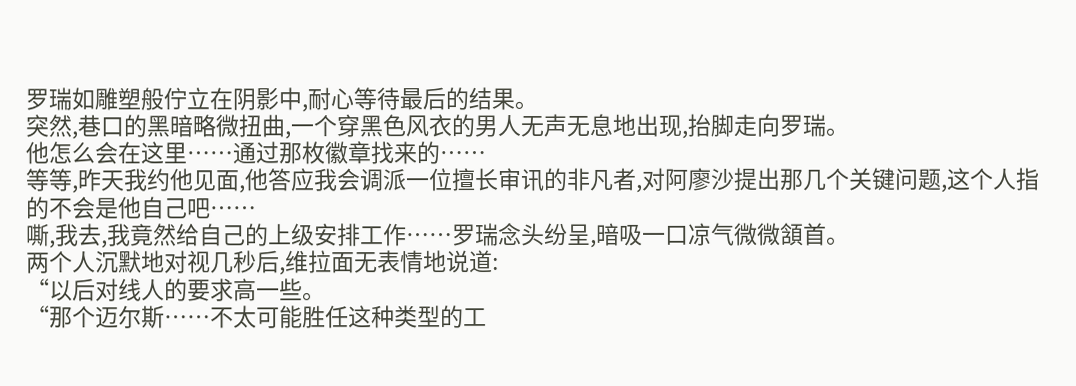罗瑞如雕塑般佇立在阴影中,耐心等待最后的结果。
突然,巷口的黑暗略微扭曲,一个穿黑色风衣的男人无声无息地出现,抬脚走向罗瑞。
他怎么会在这里……通过那枚徽章找来的……
等等,昨天我约他见面,他答应我会调派一位擅长审讯的非凡者,对阿廖沙提出那几个关键问题,这个人指的不会是他自己吧……
嘶,我去,我竟然给自己的上级安排工作……罗瑞念头纷呈,暗吸一口凉气微微頷首。
两个人沉默地对视几秒后,维拉面无表情地说道:
“以后对线人的要求高一些。
“那个迈尔斯……不太可能胜任这种类型的工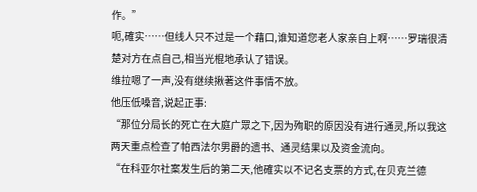作。”
呃,確实……但线人只不过是一个藉口,谁知道您老人家亲自上啊……罗瑞很清楚对方在点自己,相当光棍地承认了错误。
维拉嗯了一声,没有继续揪著这件事情不放。
他压低嗓音,说起正事:
“那位分局长的死亡在大庭广眾之下,因为殉职的原因没有进行通灵,所以我这两天重点检查了帕西法尔男爵的遗书、通灵结果以及资金流向。
“在科亚尔社案发生后的第二天,他確实以不记名支票的方式,在贝克兰德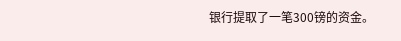银行提取了一笔300镑的资金。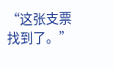“这张支票找到了。”